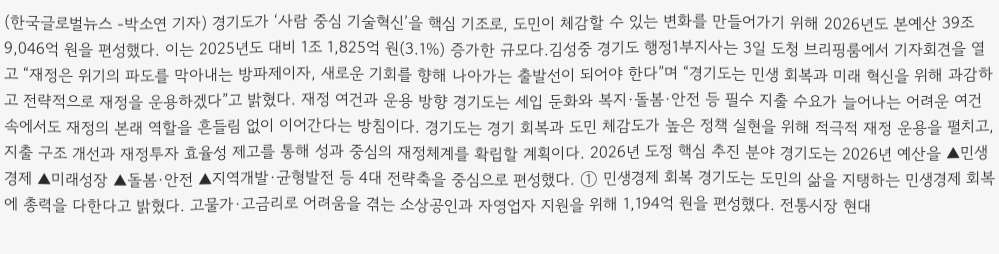(한국글로벌뉴스 -박소연 기자) 경기도가 ‘사람 중심 기술혁신’을 핵심 기조로, 도민이 체감할 수 있는 변화를 만들어가기 위해 2026년도 본예산 39조 9,046억 원을 편성했다. 이는 2025년도 대비 1조 1,825억 원(3.1%) 증가한 규모다.김성중 경기도 행정1부지사는 3일 도청 브리핑룸에서 기자회견을 열고 “재정은 위기의 파도를 막아내는 방파제이자, 새로운 기회를 향해 나아가는 출발선이 되어야 한다”며 “경기도는 민생 회복과 미래 혁신을 위해 과감하고 전략적으로 재정을 운용하겠다”고 밝혔다. 재정 여건과 운용 방향 경기도는 세입 둔화와 복지·돌봄·안전 등 필수 지출 수요가 늘어나는 어려운 여건 속에서도 재정의 본래 역할을 흔들림 없이 이어간다는 방침이다. 경기도는 경기 회복과 도민 체감도가 높은 정책 실현을 위해 적극적 재정 운용을 펼치고, 지출 구조 개선과 재정투자 효율성 제고를 통해 성과 중심의 재정체계를 확립할 계획이다. 2026년 도정 핵심 추진 분야 경기도는 2026년 예산을 ▲민생경제 ▲미래성장 ▲돌봄·안전 ▲지역개발·균형발전 등 4대 전략축을 중심으로 편성했다. ① 민생경제 회복 경기도는 도민의 삶을 지탱하는 민생경제 회복에 총력을 다한다고 밝혔다. 고물가·고금리로 어려움을 겪는 소상공인과 자영업자 지원을 위해 1,194억 원을 편성했다. 전통시장 현대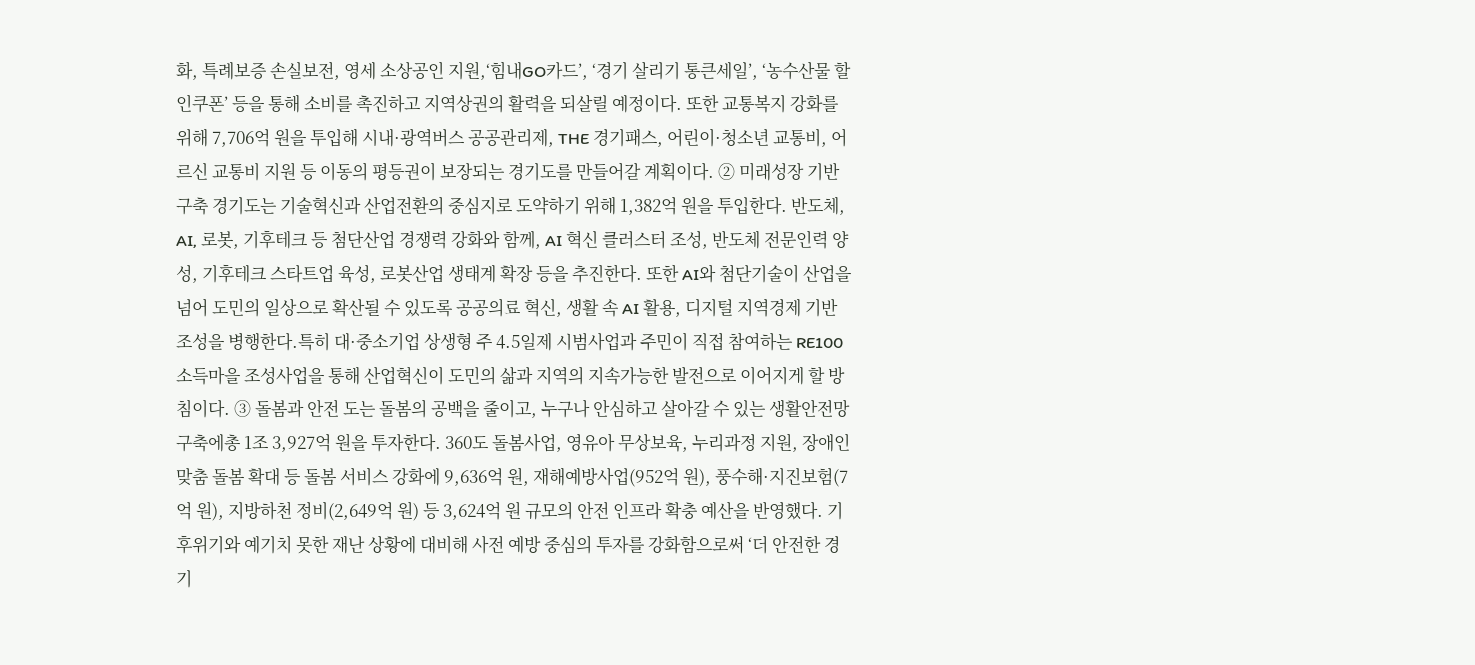화, 특례보증 손실보전, 영세 소상공인 지원,‘힘내GO카드’, ‘경기 살리기 통큰세일’, ‘농수산물 할인쿠폰’ 등을 통해 소비를 촉진하고 지역상권의 활력을 되살릴 예정이다. 또한 교통복지 강화를 위해 7,706억 원을 투입해 시내·광역버스 공공관리제, THE 경기패스, 어린이·청소년 교통비, 어르신 교통비 지원 등 이동의 평등권이 보장되는 경기도를 만들어갈 계획이다. ② 미래성장 기반 구축 경기도는 기술혁신과 산업전환의 중심지로 도약하기 위해 1,382억 원을 투입한다. 반도체, AI, 로봇, 기후테크 등 첨단산업 경쟁력 강화와 함께, AI 혁신 클러스터 조성, 반도체 전문인력 양성, 기후테크 스타트업 육성, 로봇산업 생태계 확장 등을 추진한다. 또한 AI와 첨단기술이 산업을 넘어 도민의 일상으로 확산될 수 있도록 공공의료 혁신, 생활 속 AI 활용, 디지털 지역경제 기반 조성을 병행한다.특히 대·중소기업 상생형 주 4.5일제 시범사업과 주민이 직접 참여하는 RE100 소득마을 조성사업을 통해 산업혁신이 도민의 삶과 지역의 지속가능한 발전으로 이어지게 할 방침이다. ③ 돌봄과 안전 도는 돌봄의 공백을 줄이고, 누구나 안심하고 살아갈 수 있는 생활안전망 구축에총 1조 3,927억 원을 투자한다. 360도 돌봄사업, 영유아 무상보육, 누리과정 지원, 장애인 맞춤 돌봄 확대 등 돌봄 서비스 강화에 9,636억 원, 재해예방사업(952억 원), 풍수해·지진보험(7억 원), 지방하천 정비(2,649억 원) 등 3,624억 원 규모의 안전 인프라 확충 예산을 반영했다. 기후위기와 예기치 못한 재난 상황에 대비해 사전 예방 중심의 투자를 강화함으로써 ‘더 안전한 경기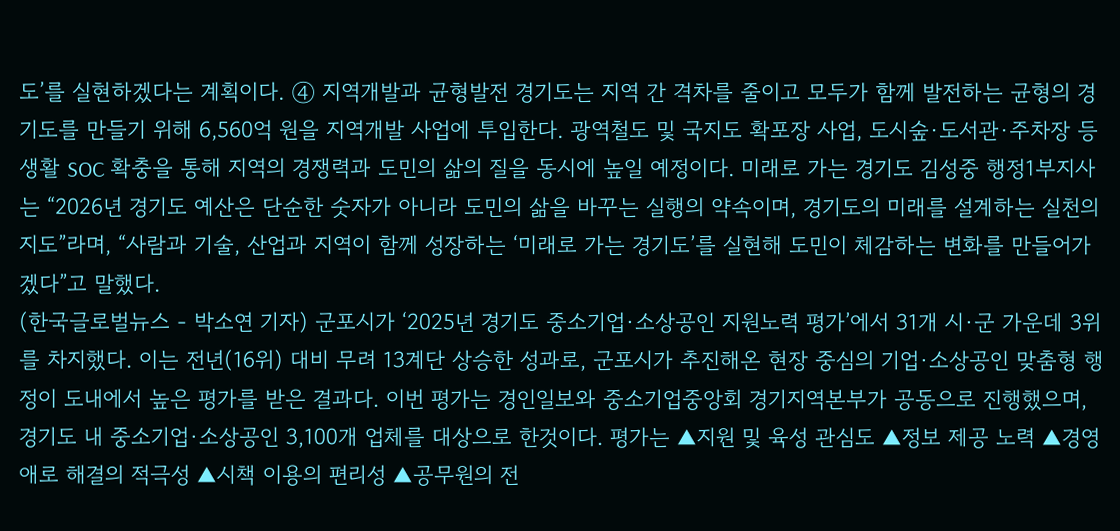도’를 실현하겠다는 계획이다. ④ 지역개발과 균형발전 경기도는 지역 간 격차를 줄이고 모두가 함께 발전하는 균형의 경기도를 만들기 위해 6,560억 원을 지역개발 사업에 투입한다. 광역철도 및 국지도 확포장 사업, 도시숲·도서관·주차장 등 생활 SOC 확충을 통해 지역의 경쟁력과 도민의 삶의 질을 동시에 높일 예정이다. 미래로 가는 경기도 김성중 행정1부지사는 “2026년 경기도 예산은 단순한 숫자가 아니라 도민의 삶을 바꾸는 실행의 약속이며, 경기도의 미래를 설계하는 실천의 지도”라며, “사람과 기술, 산업과 지역이 함께 성장하는 ‘미래로 가는 경기도’를 실현해 도민이 체감하는 변화를 만들어가겠다”고 말했다.
(한국글로벌뉴스 - 박소연 기자) 군포시가 ‘2025년 경기도 중소기업·소상공인 지원노력 평가’에서 31개 시·군 가운데 3위를 차지했다. 이는 전년(16위) 대비 무려 13계단 상승한 성과로, 군포시가 추진해온 현장 중심의 기업·소상공인 맞춤형 행정이 도내에서 높은 평가를 받은 결과다. 이번 평가는 경인일보와 중소기업중앙회 경기지역본부가 공동으로 진행했으며, 경기도 내 중소기업·소상공인 3,100개 업체를 대상으로 한것이다. 평가는 ▲지원 및 육성 관심도 ▲정보 제공 노력 ▲경영애로 해결의 적극성 ▲시책 이용의 편리성 ▲공무원의 전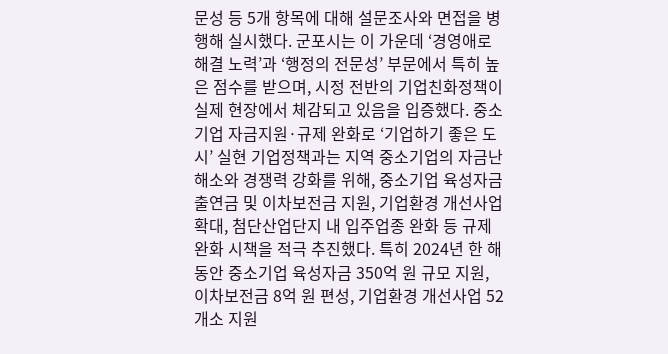문성 등 5개 항목에 대해 설문조사와 면접을 병행해 실시했다. 군포시는 이 가운데 ‘경영애로 해결 노력’과 ‘행정의 전문성’ 부문에서 특히 높은 점수를 받으며, 시정 전반의 기업친화정책이 실제 현장에서 체감되고 있음을 입증했다. 중소기업 자금지원·규제 완화로 ‘기업하기 좋은 도시’ 실현 기업정책과는 지역 중소기업의 자금난 해소와 경쟁력 강화를 위해, 중소기업 육성자금 출연금 및 이차보전금 지원, 기업환경 개선사업 확대, 첨단산업단지 내 입주업종 완화 등 규제완화 시책을 적극 추진했다. 특히 2024년 한 해 동안 중소기업 육성자금 350억 원 규모 지원, 이차보전금 8억 원 편성, 기업환경 개선사업 52개소 지원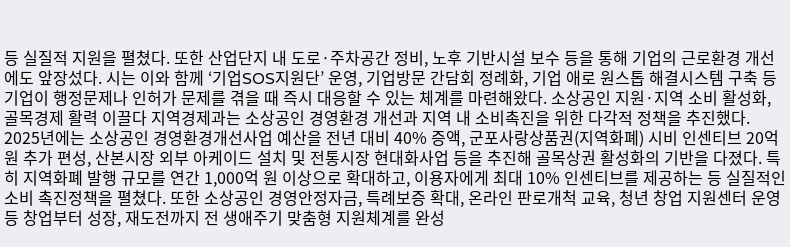등 실질적 지원을 펼쳤다. 또한 산업단지 내 도로·주차공간 정비, 노후 기반시설 보수 등을 통해 기업의 근로환경 개선에도 앞장섰다. 시는 이와 함께 ‘기업SOS지원단’ 운영, 기업방문 간담회 정례화, 기업 애로 원스톱 해결시스템 구축 등 기업이 행정문제나 인허가 문제를 겪을 때 즉시 대응할 수 있는 체계를 마련해왔다. 소상공인 지원·지역 소비 활성화, 골목경제 활력 이끌다 지역경제과는 소상공인 경영환경 개선과 지역 내 소비촉진을 위한 다각적 정책을 추진했다. 2025년에는 소상공인 경영환경개선사업 예산을 전년 대비 40% 증액, 군포사랑상품권(지역화폐) 시비 인센티브 20억 원 추가 편성, 산본시장 외부 아케이드 설치 및 전통시장 현대화사업 등을 추진해 골목상권 활성화의 기반을 다졌다. 특히 지역화폐 발행 규모를 연간 1,000억 원 이상으로 확대하고, 이용자에게 최대 10% 인센티브를 제공하는 등 실질적인 소비 촉진정책을 펼쳤다. 또한 소상공인 경영안정자금, 특례보증 확대, 온라인 판로개척 교육, 청년 창업 지원센터 운영 등 창업부터 성장, 재도전까지 전 생애주기 맞춤형 지원체계를 완성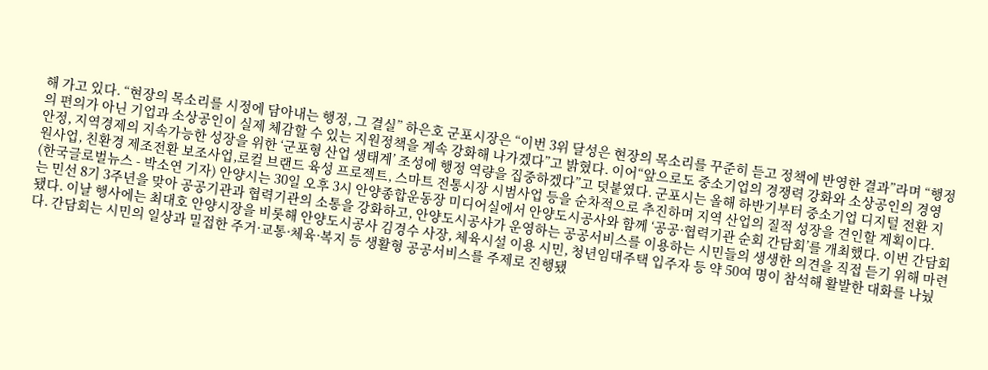해 가고 있다. “현장의 목소리를 시정에 담아내는 행정, 그 결실” 하은호 군포시장은 “이번 3위 달성은 현장의 목소리를 꾸준히 듣고 정책에 반영한 결과”라며 “행정의 편의가 아닌 기업과 소상공인이 실제 체감할 수 있는 지원정책을 계속 강화해 나가겠다”고 밝혔다. 이어“앞으로도 중소기업의 경쟁력 강화와 소상공인의 경영 안정, 지역경제의 지속가능한 성장을 위한 ‘군포형 산업 생태계’ 조성에 행정 역량을 집중하겠다”고 덧붙였다. 군포시는 올해 하반기부터 중소기업 디지털 전환 지원사업, 친환경 제조전환 보조사업,로컬 브랜드 육성 프로젝트, 스마트 전통시장 시범사업 등을 순차적으로 추진하며 지역 산업의 질적 성장을 견인할 계획이다.
(한국글로벌뉴스 - 박소연 기자) 안양시는 30일 오후 3시 안양종합운동장 미디어실에서 안양도시공사와 함께 ‘공공·협력기관 순회 간담회’를 개최했다. 이번 간담회는 민선 8기 3주년을 맞아 공공기관과 협력기관의 소통을 강화하고, 안양도시공사가 운영하는 공공서비스를 이용하는 시민들의 생생한 의견을 직접 듣기 위해 마련됐다. 이날 행사에는 최대호 안양시장을 비롯해 안양도시공사 김경수 사장, 체육시설 이용 시민, 청년임대주택 입주자 등 약 50여 명이 참석해 활발한 대화를 나눴다. 간담회는 시민의 일상과 밀접한 주거·교통·체육·복지 등 생활형 공공서비스를 주제로 진행됐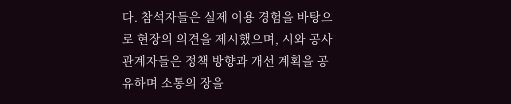다. 참석자들은 실제 이용 경험을 바탕으로 현장의 의견을 제시했으며, 시와 공사 관계자들은 정책 방향과 개선 계획을 공유하며 소통의 장을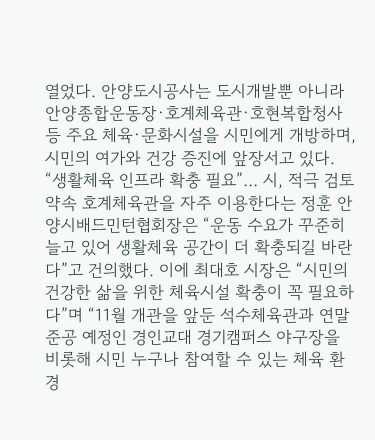열었다. 안양도시공사는 도시개발뿐 아니라 안양종합운동장·호계체육관·호현복합청사 등 주요 체육·문화시설을 시민에게 개방하며, 시민의 여가와 건강 증진에 앞장서고 있다. “생활체육 인프라 확충 필요”… 시, 적극 검토 약속 호계체육관을 자주 이용한다는 정훈 안양시배드민턴협회장은 “운동 수요가 꾸준히 늘고 있어 생활체육 공간이 더 확충되길 바란다”고 건의했다. 이에 최대호 시장은 “시민의 건강한 삶을 위한 체육시설 확충이 꼭 필요하다”며 “11월 개관을 앞둔 석수체육관과 연말 준공 예정인 경인교대 경기캠퍼스 야구장을 비롯해 시민 누구나 참여할 수 있는 체육 환경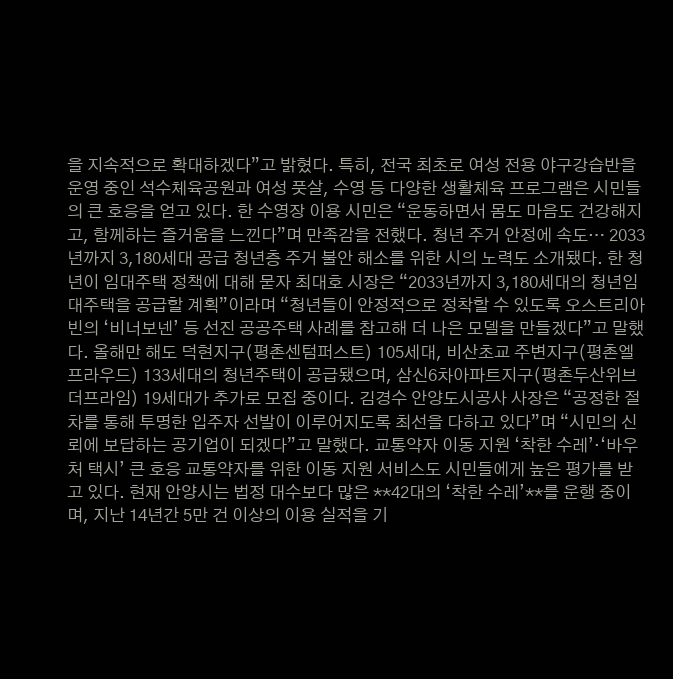을 지속적으로 확대하겠다”고 밝혔다. 특히, 전국 최초로 여성 전용 야구강습반을 운영 중인 석수체육공원과 여성 풋살, 수영 등 다양한 생활체육 프로그램은 시민들의 큰 호응을 얻고 있다. 한 수영장 이용 시민은 “운동하면서 몸도 마음도 건강해지고, 함께하는 즐거움을 느낀다”며 만족감을 전했다. 청년 주거 안정에 속도… 2033년까지 3,180세대 공급 청년층 주거 불안 해소를 위한 시의 노력도 소개됐다. 한 청년이 임대주택 정책에 대해 묻자 최대호 시장은 “2033년까지 3,180세대의 청년임대주택을 공급할 계획”이라며 “청년들이 안정적으로 정착할 수 있도록 오스트리아 빈의 ‘비너보넨’ 등 선진 공공주택 사례를 참고해 더 나은 모델을 만들겠다”고 말했다. 올해만 해도 덕현지구(평촌센텀퍼스트) 105세대, 비산초교 주변지구(평촌엘프라우드) 133세대의 청년주택이 공급됐으며, 삼신6차아파트지구(평촌두산위브더프라임) 19세대가 추가로 모집 중이다. 김경수 안양도시공사 사장은 “공정한 절차를 통해 투명한 입주자 선발이 이루어지도록 최선을 다하고 있다”며 “시민의 신뢰에 보답하는 공기업이 되겠다”고 말했다. 교통약자 이동 지원 ‘착한 수레’·‘바우처 택시’ 큰 호응 교통약자를 위한 이동 지원 서비스도 시민들에게 높은 평가를 받고 있다. 현재 안양시는 법정 대수보다 많은 **42대의 ‘착한 수레’**를 운행 중이며, 지난 14년간 5만 건 이상의 이용 실적을 기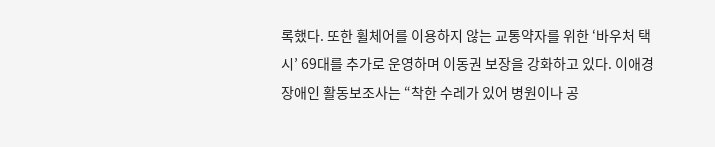록했다. 또한 휠체어를 이용하지 않는 교통약자를 위한 ‘바우처 택시’ 69대를 추가로 운영하며 이동권 보장을 강화하고 있다. 이애경 장애인 활동보조사는 “착한 수레가 있어 병원이나 공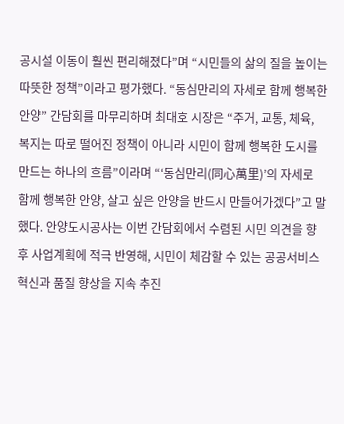공시설 이동이 훨씬 편리해졌다”며 “시민들의 삶의 질을 높이는 따뜻한 정책”이라고 평가했다. “동심만리의 자세로 함께 행복한 안양” 간담회를 마무리하며 최대호 시장은 “주거, 교통, 체육, 복지는 따로 떨어진 정책이 아니라 시민이 함께 행복한 도시를 만드는 하나의 흐름”이라며 “‘동심만리(同心萬里)’의 자세로 함께 행복한 안양, 살고 싶은 안양을 반드시 만들어가겠다”고 말했다. 안양도시공사는 이번 간담회에서 수렴된 시민 의견을 향후 사업계획에 적극 반영해, 시민이 체감할 수 있는 공공서비스 혁신과 품질 향상을 지속 추진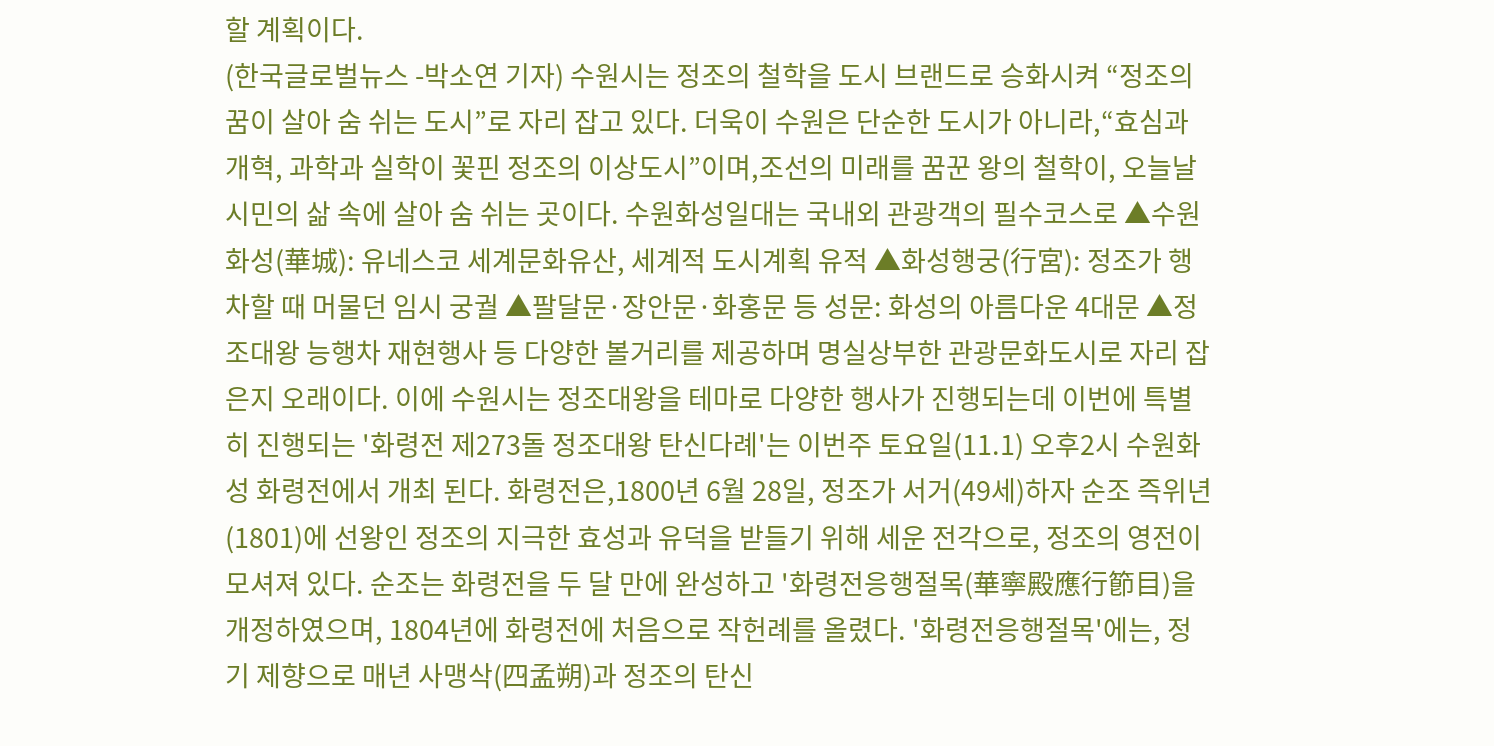할 계획이다.
(한국글로벌뉴스 -박소연 기자) 수원시는 정조의 철학을 도시 브랜드로 승화시켜 “정조의 꿈이 살아 숨 쉬는 도시”로 자리 잡고 있다. 더욱이 수원은 단순한 도시가 아니라,“효심과 개혁, 과학과 실학이 꽃핀 정조의 이상도시”이며,조선의 미래를 꿈꾼 왕의 철학이, 오늘날 시민의 삶 속에 살아 숨 쉬는 곳이다. 수원화성일대는 국내외 관광객의 필수코스로 ▲수원화성(華城): 유네스코 세계문화유산, 세계적 도시계획 유적 ▲화성행궁(行宮): 정조가 행차할 때 머물던 임시 궁궐 ▲팔달문·장안문·화홍문 등 성문: 화성의 아름다운 4대문 ▲정조대왕 능행차 재현행사 등 다양한 볼거리를 제공하며 명실상부한 관광문화도시로 자리 잡은지 오래이다. 이에 수원시는 정조대왕을 테마로 다양한 행사가 진행되는데 이번에 특별히 진행되는 '화령전 제273돌 정조대왕 탄신다례'는 이번주 토요일(11.1) 오후2시 수원화성 화령전에서 개최 된다. 화령전은,1800년 6월 28일, 정조가 서거(49세)하자 순조 즉위년(1801)에 선왕인 정조의 지극한 효성과 유덕을 받들기 위해 세운 전각으로, 정조의 영전이 모셔져 있다. 순조는 화령전을 두 달 만에 완성하고 '화령전응행절목(華寧殿應行節目)을 개정하였으며, 1804년에 화령전에 처음으로 작헌례를 올렸다. '화령전응행절목'에는, 정기 제향으로 매년 사맹삭(四孟朔)과 정조의 탄신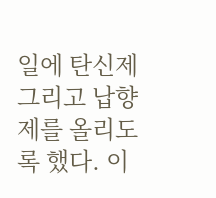일에 탄신제 그리고 납향제를 올리도록 했다. 이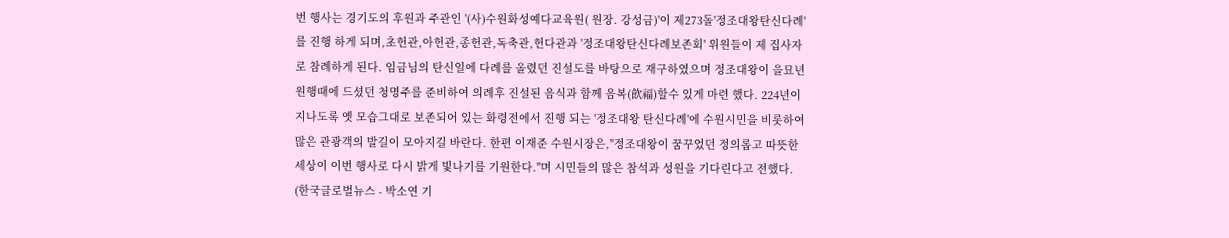번 행사는 경기도의 후원과 주관인 '(사)수원화성예다교육원( 원장. 강성금)'이 제273돌'정조대왕탄신다례'를 진행 하게 되며,초헌관,아헌관,종헌관,독축관,헌다관과 '정조대왕탄신다례보존회' 위원들이 제 집사자로 참례하게 된다. 임금님의 탄신일에 다례를 올렸던 진설도를 바탕으로 재구하였으며 정조대왕이 을묘년 원행때에 드셨던 청명주를 준비하여 의례후 진설된 음식과 함께 음복(飮福)할수 있게 마련 했다. 224년이 지나도록 옛 모습그대로 보존되어 있는 화령전에서 진행 되는 '정조대왕 탄신다례'에 수원시민을 비롯하여 많은 관광객의 발길이 모아지길 바란다. 한편 이재준 수원시장은,"정조대왕이 꿈꾸었던 정의롭고 따뜻한 세상이 이번 행사로 다시 밝게 빛나기를 기원한다."며 시민들의 많은 참석과 성원을 기다린다고 전했다.
(한국글로벌뉴스 - 박소연 기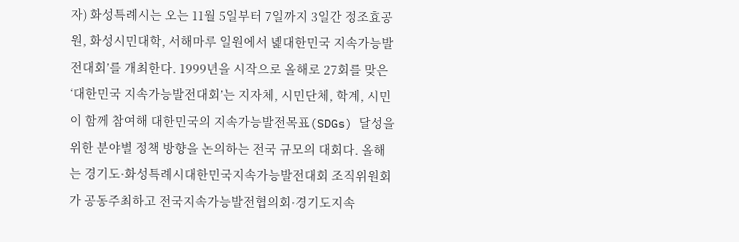자) 화성특례시는 오는 11월 5일부터 7일까지 3일간 정조효공원, 화성시민대학, 서해마루 일원에서 녩대한민국 지속가능발전대회’를 개최한다. 1999년을 시작으로 올해로 27회를 맞은 ‘대한민국 지속가능발전대회’는 지자체, 시민단체, 학계, 시민이 함께 참여해 대한민국의 지속가능발전목표(SDGs) 달성을 위한 분야별 정책 방향을 논의하는 전국 규모의 대회다. 올해는 경기도·화성특례시대한민국지속가능발전대회 조직위원회가 공동주최하고 전국지속가능발전협의회·경기도지속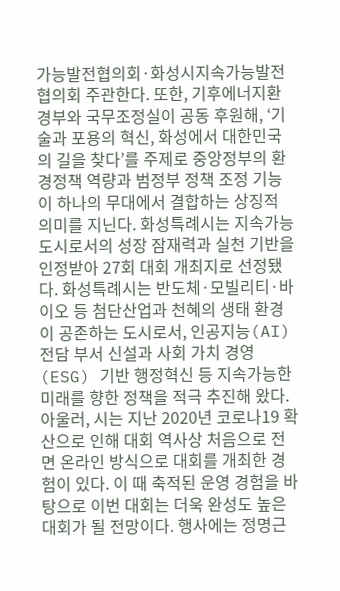가능발전협의회·화성시지속가능발전협의회 주관한다. 또한, 기후에너지환경부와 국무조정실이 공동 후원해, ‘기술과 포용의 혁신, 화성에서 대한민국의 길을 찾다’를 주제로 중앙정부의 환경정책 역량과 범정부 정책 조정 기능이 하나의 무대에서 결합하는 상징적 의미를 지닌다. 화성특례시는 지속가능 도시로서의 성장 잠재력과 실천 기반을 인정받아 27회 대회 개최지로 선정됐다. 화성특례시는 반도체·모빌리티·바이오 등 첨단산업과 천혜의 생태 환경이 공존하는 도시로서, 인공지능(AI) 전담 부서 신설과 사회 가치 경영(ESG) 기반 행정혁신 등 지속가능한 미래를 향한 정책을 적극 추진해 왔다. 아울러, 시는 지난 2020년 코로나19 확산으로 인해 대회 역사상 처음으로 전면 온라인 방식으로 대회를 개최한 경험이 있다. 이 때 축적된 운영 경험을 바탕으로 이번 대회는 더욱 완성도 높은 대회가 될 전망이다. 행사에는 정명근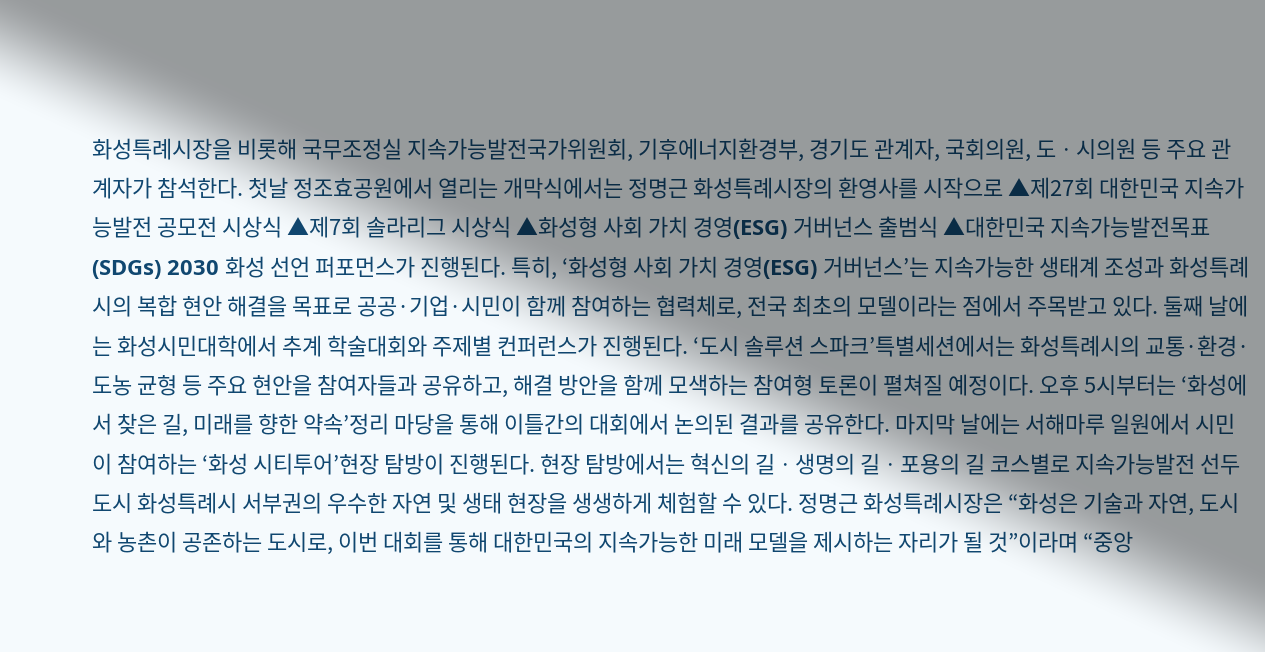화성특례시장을 비롯해 국무조정실 지속가능발전국가위원회, 기후에너지환경부, 경기도 관계자, 국회의원, 도ㆍ시의원 등 주요 관계자가 참석한다. 첫날 정조효공원에서 열리는 개막식에서는 정명근 화성특례시장의 환영사를 시작으로 ▲제27회 대한민국 지속가능발전 공모전 시상식 ▲제7회 솔라리그 시상식 ▲화성형 사회 가치 경영(ESG) 거버넌스 출범식 ▲대한민국 지속가능발전목표(SDGs) 2030 화성 선언 퍼포먼스가 진행된다. 특히, ‘화성형 사회 가치 경영(ESG) 거버넌스’는 지속가능한 생태계 조성과 화성특례시의 복합 현안 해결을 목표로 공공·기업·시민이 함께 참여하는 협력체로, 전국 최초의 모델이라는 점에서 주목받고 있다. 둘째 날에는 화성시민대학에서 추계 학술대회와 주제별 컨퍼런스가 진행된다. ‘도시 솔루션 스파크’특별세션에서는 화성특례시의 교통·환경·도농 균형 등 주요 현안을 참여자들과 공유하고, 해결 방안을 함께 모색하는 참여형 토론이 펼쳐질 예정이다. 오후 5시부터는 ‘화성에서 찾은 길, 미래를 향한 약속’정리 마당을 통해 이틀간의 대회에서 논의된 결과를 공유한다. 마지막 날에는 서해마루 일원에서 시민이 참여하는 ‘화성 시티투어’현장 탐방이 진행된다. 현장 탐방에서는 혁신의 길ㆍ생명의 길ㆍ포용의 길 코스별로 지속가능발전 선두 도시 화성특례시 서부권의 우수한 자연 및 생태 현장을 생생하게 체험할 수 있다. 정명근 화성특례시장은 “화성은 기술과 자연, 도시와 농촌이 공존하는 도시로, 이번 대회를 통해 대한민국의 지속가능한 미래 모델을 제시하는 자리가 될 것”이라며 “중앙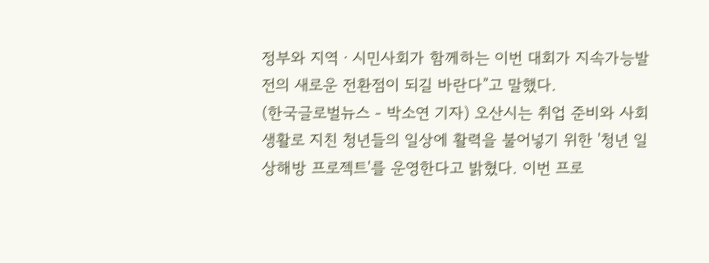정부와 지역ㆍ시민사회가 함께하는 이번 대회가 지속가능발전의 새로운 전환점이 되길 바란다”고 말했다.
(한국글로벌뉴스 - 박소연 기자) 오산시는 취업 준비와 사회생활로 지친 청년들의 일상에 활력을 불어넣기 위한 '청년 일상해방 프로젝트'를 운영한다고 밝혔다. 이번 프로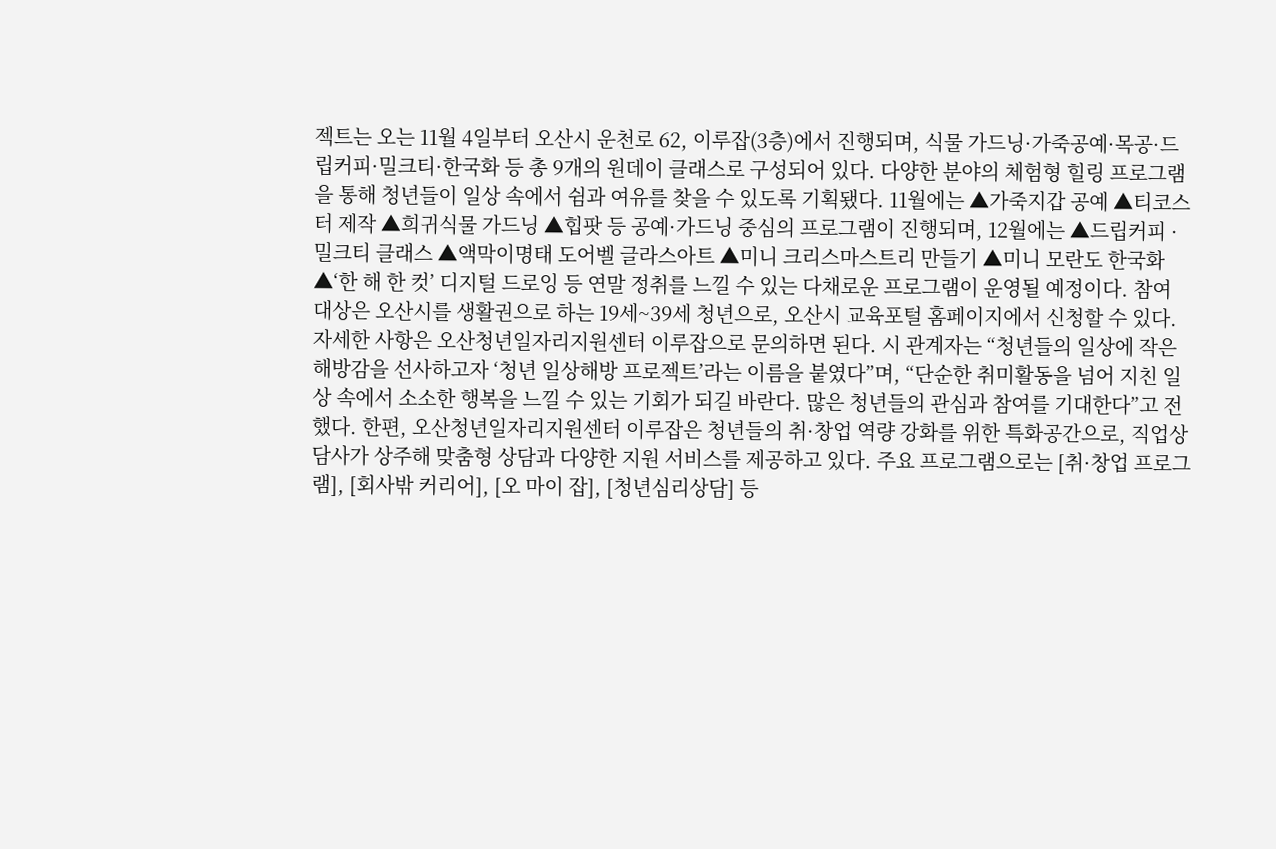젝트는 오는 11월 4일부터 오산시 운천로 62, 이루잡(3층)에서 진행되며, 식물 가드닝·가죽공예·목공·드립커피·밀크티·한국화 등 총 9개의 원데이 클래스로 구성되어 있다. 다양한 분야의 체험형 힐링 프로그램을 통해 청년들이 일상 속에서 쉼과 여유를 찾을 수 있도록 기획됐다. 11월에는 ▲가죽지갑 공예 ▲티코스터 제작 ▲희귀식물 가드닝 ▲힙팟 등 공예·가드닝 중심의 프로그램이 진행되며, 12월에는 ▲드립커피 · 밀크티 클래스 ▲액막이명태 도어벨 글라스아트 ▲미니 크리스마스트리 만들기 ▲미니 모란도 한국화 ▲‘한 해 한 컷’ 디지털 드로잉 등 연말 정취를 느낄 수 있는 다채로운 프로그램이 운영될 예정이다. 참여 대상은 오산시를 생활권으로 하는 19세~39세 청년으로, 오산시 교육포털 홈페이지에서 신청할 수 있다. 자세한 사항은 오산청년일자리지원센터 이루잡으로 문의하면 된다. 시 관계자는 “청년들의 일상에 작은 해방감을 선사하고자 ‘청년 일상해방 프로젝트’라는 이름을 붙였다”며, “단순한 취미활동을 넘어 지친 일상 속에서 소소한 행복을 느낄 수 있는 기회가 되길 바란다. 많은 청년들의 관심과 참여를 기대한다”고 전했다. 한편, 오산청년일자리지원센터 이루잡은 청년들의 취·창업 역량 강화를 위한 특화공간으로, 직업상담사가 상주해 맞춤형 상담과 다양한 지원 서비스를 제공하고 있다. 주요 프로그램으로는 [취·창업 프로그램], [회사밖 커리어], [오 마이 잡], [청년심리상담] 등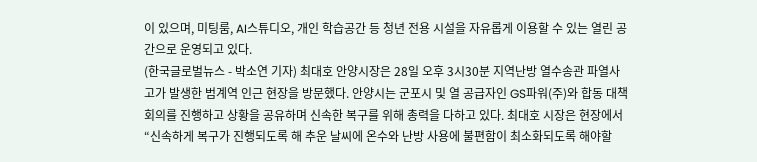이 있으며, 미팅룸, AI스튜디오, 개인 학습공간 등 청년 전용 시설을 자유롭게 이용할 수 있는 열린 공간으로 운영되고 있다.
(한국글로벌뉴스 - 박소연 기자) 최대호 안양시장은 28일 오후 3시30분 지역난방 열수송관 파열사고가 발생한 범계역 인근 현장을 방문했다. 안양시는 군포시 및 열 공급자인 GS파워(주)와 합동 대책회의를 진행하고 상황을 공유하며 신속한 복구를 위해 총력을 다하고 있다. 최대호 시장은 현장에서 “신속하게 복구가 진행되도록 해 추운 날씨에 온수와 난방 사용에 불편함이 최소화되도록 해야할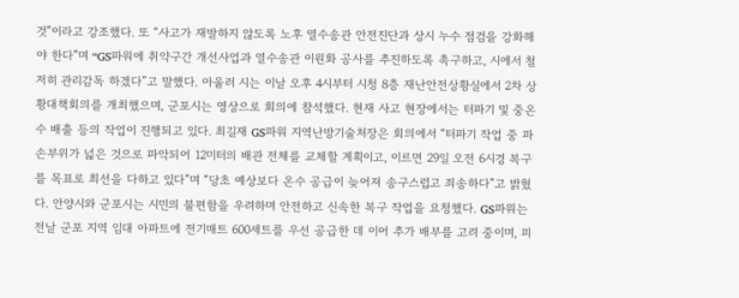것”이라고 강조했다. 또 “사고가 재발하지 않도록 노후 열수송관 안전진단과 상시 누수 점검을 강화해야 한다”며 “GS파워에 취약구간 개선사업과 열수송관 이원화 공사를 추진하도록 촉구하고, 시에서 철저히 관리감독 하겠다”고 말했다. 아울러 시는 이날 오후 4시부터 시청 8층 재난안전상황실에서 2차 상황대책회의를 개최했으며, 군포시는 영상으로 회의에 참석했다. 현재 사고 현장에서는 터파기 및 중온수 배출 등의 작업이 진행되고 있다. 최길재 GS파워 지역난방기술처장은 회의에서 “터파기 작업 중 파손부위가 넓은 것으로 파악되어 12미터의 배관 전체를 교체할 계획이고, 이르면 29일 오전 6시경 복구를 목표로 최선을 다하고 있다”며 “당초 예상보다 온수 공급이 늦어져 송구스럽고 죄송하다”고 밝혔다. 안양시와 군포시는 시민의 불편함을 우려하며 안전하고 신속한 복구 작업을 요청했다. GS파워는 전날 군포 지역 임대 아파트에 전기매트 600세트를 우선 공급한 데 이어 추가 배부를 고려 중이며, 피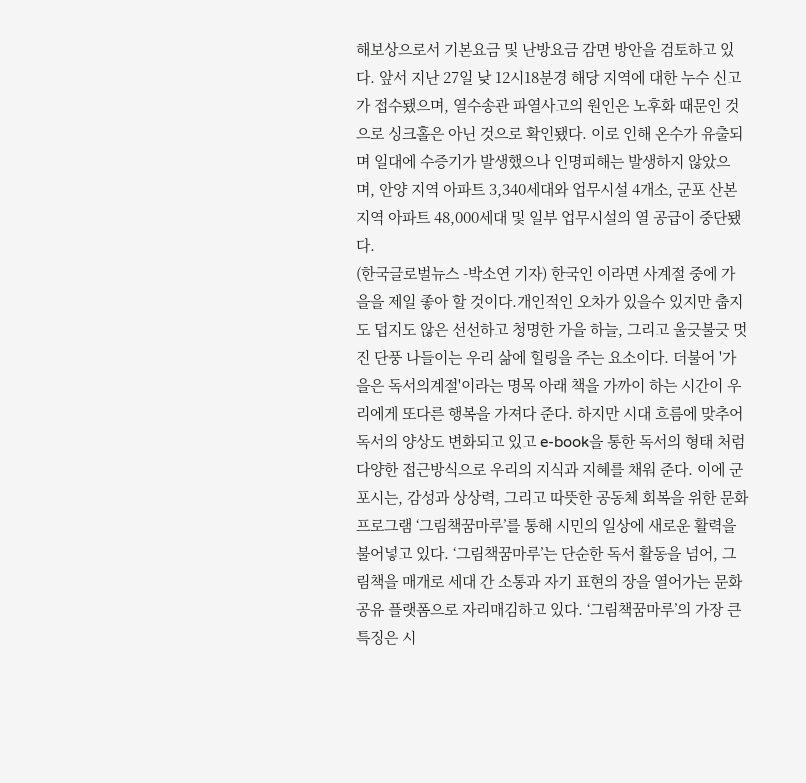해보상으로서 기본요금 및 난방요금 감면 방안을 검토하고 있다. 앞서 지난 27일 낮 12시18분경 해당 지역에 대한 누수 신고가 접수됐으며, 열수송관 파열사고의 원인은 노후화 때문인 것으로 싱크홀은 아닌 것으로 확인됐다. 이로 인해 온수가 유출되며 일대에 수증기가 발생했으나 인명피해는 발생하지 않았으며, 안양 지역 아파트 3,340세대와 업무시설 4개소, 군포 산본지역 아파트 48,000세대 및 일부 업무시설의 열 공급이 중단됐다.
(한국글로벌뉴스 -박소연 기자) 한국인 이라면 사계절 중에 가을을 제일 좋아 할 것이다.개인적인 오차가 있을수 있지만 춥지도 덥지도 않은 선선하고 청명한 가을 하늘, 그리고 울긋불긋 멋진 단풍 나들이는 우리 삶에 힐링을 주는 요소이다. 더불어 '가을은 독서의계절'이라는 명목 아래 책을 가까이 하는 시간이 우리에게 또다른 행복을 가져다 준다. 하지만 시대 흐름에 맞추어 독서의 양상도 변화되고 있고 e-book을 통한 독서의 형태 처럼 다양한 접근방식으로 우리의 지식과 지혜를 채워 준다. 이에 군포시는, 감성과 상상력, 그리고 따뜻한 공동체 회복을 위한 문화 프로그램 ‘그림책꿈마루’를 통해 시민의 일상에 새로운 활력을 불어넣고 있다. ‘그림책꿈마루’는 단순한 독서 활동을 넘어, 그림책을 매개로 세대 간 소통과 자기 표현의 장을 열어가는 문화공유 플랫폼으로 자리매김하고 있다. ‘그림책꿈마루’의 가장 큰 특징은 시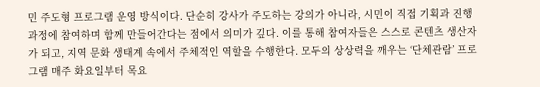민 주도형 프로그램 운영 방식이다. 단순히 강사가 주도하는 강의가 아니라, 시민이 직접 기획과 진행 과정에 참여하며 함께 만들어간다는 점에서 의미가 깊다. 이를 통해 참여자들은 스스로 콘텐츠 생산자가 되고, 지역 문화 생태계 속에서 주체적인 역할을 수행한다. 모두의 상상력을 깨우는 ‘단체관람’ 프로그램 매주 화요일부터 목요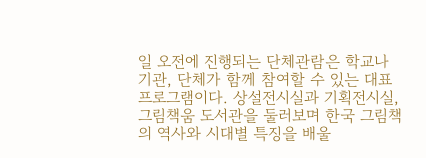일 오전에 진행되는 단체관람은 학교나 기관, 단체가 함께 참여할 수 있는 대표 프로그램이다. 상설전시실과 기획전시실, 그림책움 도서관을 둘러보며 한국 그림책의 역사와 시대별 특징을 배울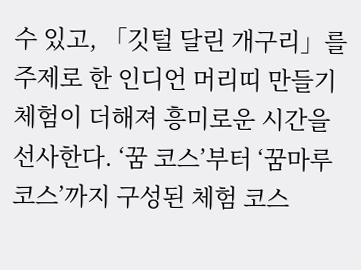수 있고, 「깃털 달린 개구리」를 주제로 한 인디언 머리띠 만들기 체험이 더해져 흥미로운 시간을 선사한다. ‘꿈 코스’부터 ‘꿈마루 코스’까지 구성된 체험 코스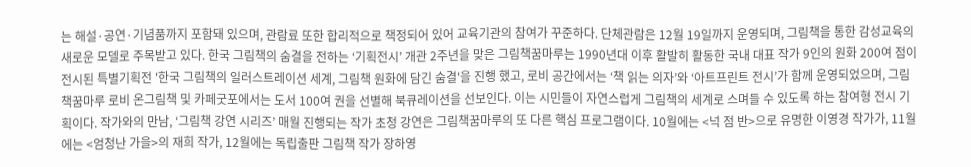는 해설·공연·기념품까지 포함돼 있으며, 관람료 또한 합리적으로 책정되어 있어 교육기관의 참여가 꾸준하다. 단체관람은 12월 19일까지 운영되며, 그림책을 통한 감성교육의 새로운 모델로 주목받고 있다. 한국 그림책의 숨결을 전하는 ‘기획전시’ 개관 2주년을 맞은 그림책꿈마루는 1990년대 이후 활발히 활동한 국내 대표 작가 9인의 원화 200여 점이 전시된 특별기획전 '한국 그림책의 일러스트레이션 세계, 그림책 원화에 담긴 숨결'을 진행 했고, 로비 공간에서는 ‘책 읽는 의자’와 ‘아트프린트 전시’가 함께 운영되었으며, 그림책꿈마루 로비 온그림책 및 카페굿포에서는 도서 100여 권을 선별해 북큐레이션을 선보인다. 이는 시민들이 자연스럽게 그림책의 세계로 스며들 수 있도록 하는 참여형 전시 기획이다. 작가와의 만남, ‘그림책 강연 시리즈’ 매월 진행되는 작가 초청 강연은 그림책꿈마루의 또 다른 핵심 프로그램이다. 10월에는 <넉 점 반>으로 유명한 이영경 작가가, 11월에는 <엄청난 가을>의 재희 작가, 12월에는 독립출판 그림책 작가 장하영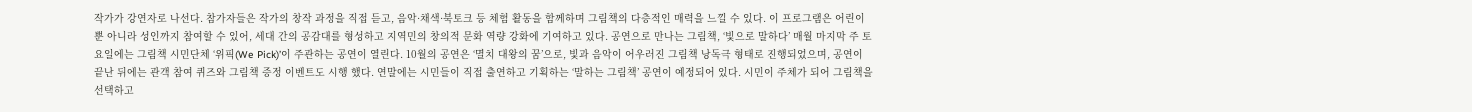작가가 강연자로 나선다. 참가자들은 작가의 창작 과정을 직접 듣고, 음악·채색·북토크 등 체험 활동을 함께하며 그림책의 다층적인 매력을 느낄 수 있다. 이 프로그램은 어린이뿐 아니라 성인까지 참여할 수 있어, 세대 간의 공감대를 형성하고 지역민의 창의적 문화 역량 강화에 기여하고 있다. 공연으로 만나는 그림책, ‘빛으로 말하다’ 매월 마지막 주 토요일에는 그림책 시민단체 ‘위픽(We Pick)’이 주관하는 공연이 열린다. 10월의 공연은 ‘멸치 대왕의 꿈’으로, 빛과 음악이 어우러진 그림책 낭독극 형태로 진행되었으며, 공연이 끝난 뒤에는 관객 참여 퀴즈와 그림책 증정 이벤트도 시행 했다. 연말에는 시민들이 직접 출연하고 기획하는 ‘말하는 그림책’ 공연이 예정되어 있다. 시민이 주체가 되어 그림책을 선택하고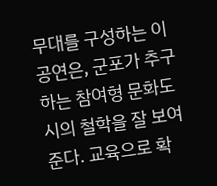무대를 구성하는 이 공연은, 군포가 추구하는 참여형 문화도시의 철학을 잘 보여준다. 교육으로 확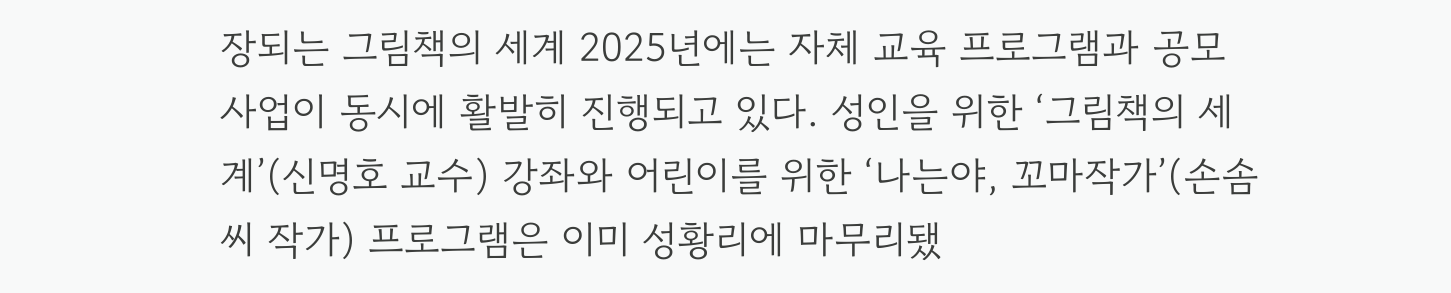장되는 그림책의 세계 2025년에는 자체 교육 프로그램과 공모사업이 동시에 활발히 진행되고 있다. 성인을 위한 ‘그림책의 세계’(신명호 교수) 강좌와 어린이를 위한 ‘나는야, 꼬마작가’(손솜씨 작가) 프로그램은 이미 성황리에 마무리됐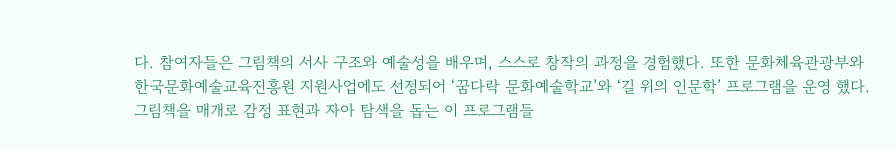다. 참여자들은 그림책의 서사 구조와 예술성을 배우며, 스스로 창작의 과정을 경험했다. 또한 문화체육관광부와 한국문화예술교육진흥원 지원사업에도 선정되어 ‘꿈다락 문화예술학교’와 ‘길 위의 인문학’ 프로그램을 운영 했다. 그림책을 매개로 감정 표현과 자아 탐색을 돕는 이 프로그램들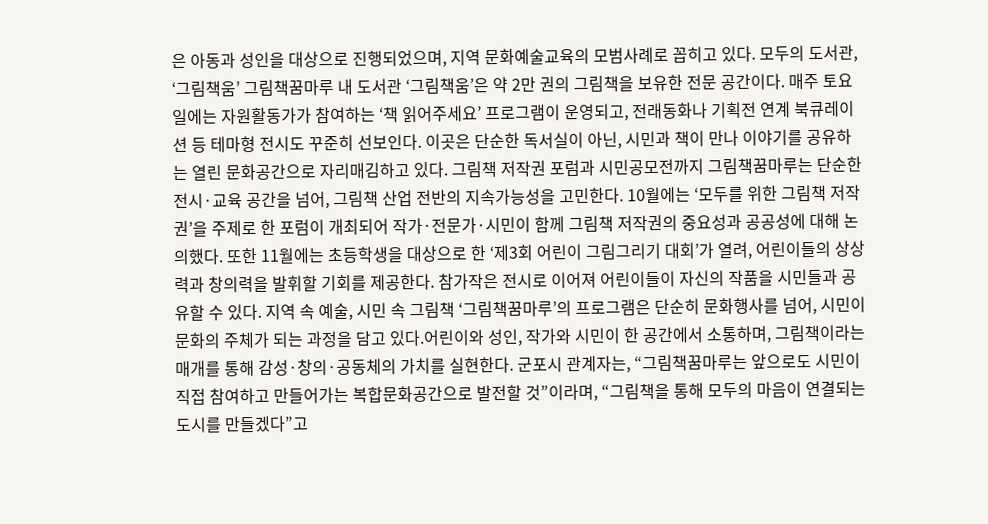은 아동과 성인을 대상으로 진행되었으며, 지역 문화예술교육의 모범사례로 꼽히고 있다. 모두의 도서관, ‘그림책움’ 그림책꿈마루 내 도서관 ‘그림책움’은 약 2만 권의 그림책을 보유한 전문 공간이다. 매주 토요일에는 자원활동가가 참여하는 ‘책 읽어주세요’ 프로그램이 운영되고, 전래동화나 기획전 연계 북큐레이션 등 테마형 전시도 꾸준히 선보인다. 이곳은 단순한 독서실이 아닌, 시민과 책이 만나 이야기를 공유하는 열린 문화공간으로 자리매김하고 있다. 그림책 저작권 포럼과 시민공모전까지 그림책꿈마루는 단순한 전시·교육 공간을 넘어, 그림책 산업 전반의 지속가능성을 고민한다. 10월에는 ‘모두를 위한 그림책 저작권’을 주제로 한 포럼이 개최되어 작가·전문가·시민이 함께 그림책 저작권의 중요성과 공공성에 대해 논의했다. 또한 11월에는 초등학생을 대상으로 한 ‘제3회 어린이 그림그리기 대회’가 열려, 어린이들의 상상력과 창의력을 발휘할 기회를 제공한다. 참가작은 전시로 이어져 어린이들이 자신의 작품을 시민들과 공유할 수 있다. 지역 속 예술, 시민 속 그림책 ‘그림책꿈마루’의 프로그램은 단순히 문화행사를 넘어, 시민이 문화의 주체가 되는 과정을 담고 있다.어린이와 성인, 작가와 시민이 한 공간에서 소통하며, 그림책이라는 매개를 통해 감성·창의·공동체의 가치를 실현한다. 군포시 관계자는, “그림책꿈마루는 앞으로도 시민이 직접 참여하고 만들어가는 복합문화공간으로 발전할 것”이라며, “그림책을 통해 모두의 마음이 연결되는 도시를 만들겠다”고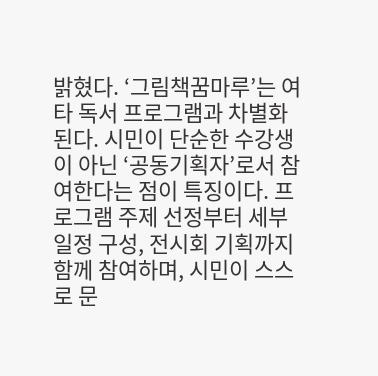밝혔다. ‘그림책꿈마루’는 여타 독서 프로그램과 차별화된다. 시민이 단순한 수강생이 아닌 ‘공동기획자’로서 참여한다는 점이 특징이다. 프로그램 주제 선정부터 세부 일정 구성, 전시회 기획까지 함께 참여하며, 시민이 스스로 문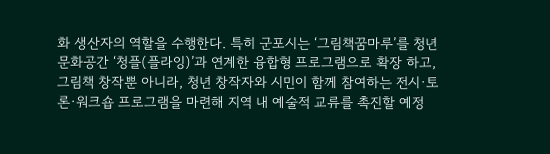화 생산자의 역할을 수행한다. 특히 군포시는 ‘그림책꿈마루’를 청년문화공간 ‘청플(플라잉)’과 연계한 융합형 프로그램으로 확장 하고, 그림책 창작뿐 아니라, 청년 창작자와 시민이 함께 참여하는 전시·토론·워크숍 프로그램을 마련해 지역 내 예술적 교류를 촉진할 예정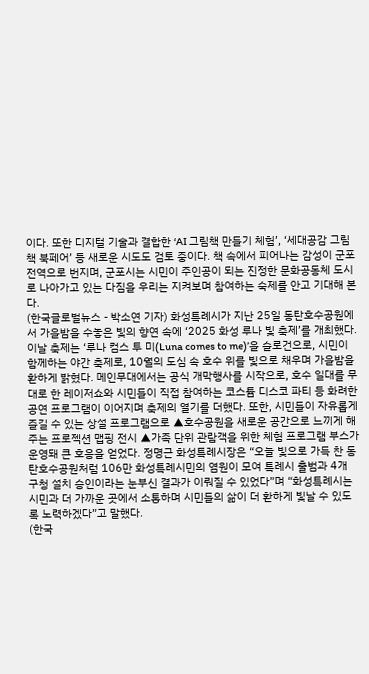이다. 또한 디지털 기술과 결합한 ‘AI 그림책 만들기 체험’, ‘세대공감 그림책 북페어’ 등 새로운 시도도 검토 중이다. 책 속에서 피어나는 감성이 군포 전역으로 번지며, 군포시는 시민이 주인공이 되는 진정한 문화공동체 도시로 나아가고 있는 다짐을 우리는 지켜보며 참여하는 숙제를 안고 기대해 본다.
(한국글로벌뉴스 - 박소연 기자) 화성특례시가 지난 25일 동탄호수공원에서 가을밤을 수놓은 빛의 향연 속에 ‘2025 화성 루나 빛 축제’를 개최했다. 이날 축제는 ‘루나 컴스 투 미(Luna comes to me)’을 슬로건으로, 시민이 함께하는 야간 축제로, 10월의 도심 속 호수 위를 빛으로 채우며 가을밤을 환하게 밝혔다. 메인무대에서는 공식 개막행사를 시작으로, 호수 일대를 무대로 한 레이저쇼와 시민들이 직접 참여하는 코스튬 디스코 파티 등 화려한 공연 프로그램이 이어지며 축제의 열기를 더했다. 또한, 시민들이 자유롭게 즐길 수 있는 상설 프로그램으로 ▲호수공원을 새로운 공간으로 느끼게 해주는 프로젝션 맵핑 전시 ▲가족 단위 관람객을 위한 체험 프로그램 부스가 운영돼 큰 호응을 얻었다. 정명근 화성특례시장은 “오늘 빛으로 가득 찬 동탄호수공원처럼 106만 화성특례시민의 염원이 모여 특례시 출범과 4개 구청 설치 승인이라는 눈부신 결과가 이뤄질 수 있었다”며 “화성특례시는 시민과 더 가까운 곳에서 소통하며 시민들의 삶이 더 환하게 빛날 수 있도록 노력하겠다”고 말했다.
(한국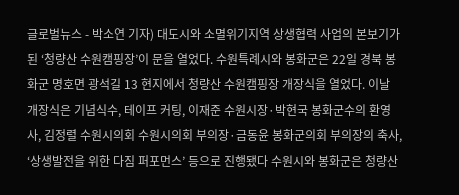글로벌뉴스 - 박소연 기자) 대도시와 소멸위기지역 상생협력 사업의 본보기가 된 ‘청량산 수원캠핑장’이 문을 열었다. 수원특례시와 봉화군은 22일 경북 봉화군 명호면 광석길 13 현지에서 청량산 수원캠핑장 개장식을 열었다. 이날 개장식은 기념식수, 테이프 커팅, 이재준 수원시장·박현국 봉화군수의 환영사, 김정렬 수원시의회 수원시의회 부의장·금동윤 봉화군의회 부의장의 축사, ‘상생발전을 위한 다짐 퍼포먼스’ 등으로 진행됐다 수원시와 봉화군은 청량산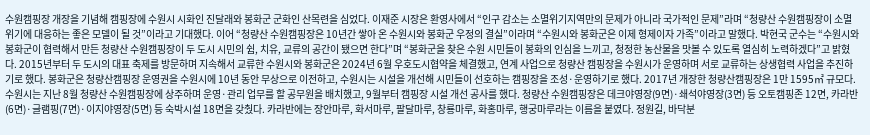수원캠핑장 개장을 기념해 캠핑장에 수원시 시화인 진달래와 봉화군 군화인 산목련을 심었다. 이재준 시장은 환영사에서 “인구 감소는 소멸위기지역만의 문제가 아니라 국가적인 문제”라며 “청량산 수원캠핑장이 소멸 위기에 대응하는 좋은 모델이 될 것”이라고 기대했다. 이어 “청량산 수원캠핑장은 10년간 쌓아 온 수원시와 봉화군 우정의 결실”이라며 “수원시와 봉화군은 이제 형제이자 가족”이라고 말했다. 박현국 군수는 “수원시와 봉화군이 협력해서 만든 청량산 수원캠핑장이 두 도시 시민의 쉼, 치유, 교류의 공간이 됐으면 한다”며 “봉화군을 찾은 수원 시민들이 봉화의 인심을 느끼고, 청정한 농산물을 맛볼 수 있도록 열심히 노력하겠다”고 밝혔다. 2015년부터 두 도시의 대표 축제를 방문하며 지속해서 교류한 수원시와 봉화군은 2024년 6월 우호도시협약을 체결했고, 연계 사업으로 청량산 캠핑장을 수원시가 운영하며 서로 교류하는 상생협력 사업을 추진하기로 했다. 봉화군은 청량산캠핑장 운영권을 수원시에 10년 동안 무상으로 이전하고, 수원시는 시설을 개선해 시민들이 선호하는 캠핑장을 조성·운영하기로 했다. 2017년 개장한 청량산캠핑장은 1만 1595㎡ 규모다. 수원시는 지난 8월 청량산 수원캠핑장에 상주하며 운영·관리 업무를 할 공무원을 배치했고, 9월부터 캠핑장 시설 개선 공사를 했다. 청량산 수원캠핑장은 데크야영장(9면)·쇄석야영장(3면) 등 오토캠핑존 12면, 카라반(6면)·글램핑(7면)·이지야영장(5면) 등 숙박시설 18면을 갖췄다. 카라반에는 장안마루, 화서마루, 팔달마루, 창룡마루, 화홍마루, 행궁마루라는 이름을 붙였다. 정원길, 바닥분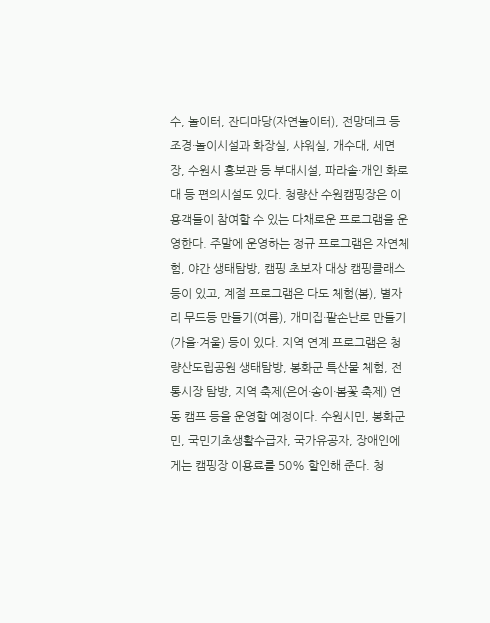수, 놀이터, 잔디마당(자연놀이터), 전망데크 등 조경·놀이시설과 화장실, 샤워실, 개수대, 세면장, 수원시 홍보관 등 부대시설, 파라솔·개인 화로대 등 편의시설도 있다. 청량산 수원캠핑장은 이용객들이 참여할 수 있는 다채로운 프로그램을 운영한다. 주말에 운영하는 정규 프로그램은 자연체험, 야간 생태탐방, 캠핑 초보자 대상 캠핑클래스 등이 있고, 계절 프로그램은 다도 체험(봄), 별자리 무드등 만들기(여름), 개미집·팥손난로 만들기(가을·겨울) 등이 있다. 지역 연계 프로그램은 청량산도립공원 생태탐방, 봉화군 특산물 체험, 전통시장 탐방, 지역 축제(은어·송이·봄꽃 축제) 연동 캠프 등을 운영할 예정이다. 수원시민, 봉화군민, 국민기초생활수급자, 국가유공자, 장애인에게는 캠핑장 이용료를 50% 할인해 준다. 청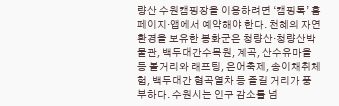량산 수원캠핑장을 이용하려면 ‘캠핑톡’ 홈페이지·앱에서 예약해야 한다. 천혜의 자연환경을 보유한 봉화군은 청량산·청량산박물관, 백두대간수목원, 계곡, 산수유마을 등 볼거리와 래프팅, 은어축제, 송이채취체험, 백두대간 협곡열차 등 즐길 거리가 풍부하다. 수원시는 인구 감소를 넘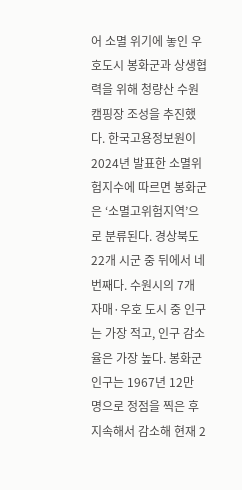어 소멸 위기에 놓인 우호도시 봉화군과 상생협력을 위해 청량산 수원캠핑장 조성을 추진했다. 한국고용정보원이 2024년 발표한 소멸위험지수에 따르면 봉화군은 ‘소멸고위험지역’으로 분류된다. 경상북도 22개 시군 중 뒤에서 네 번째다. 수원시의 7개 자매·우호 도시 중 인구는 가장 적고, 인구 감소율은 가장 높다. 봉화군 인구는 1967년 12만 명으로 정점을 찍은 후 지속해서 감소해 현재 2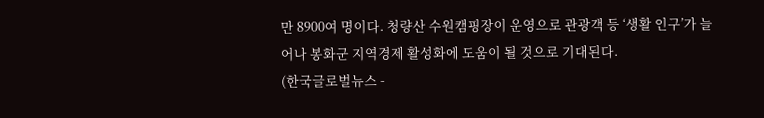만 8900여 명이다. 청량산 수원캠핑장이 운영으로 관광객 등 ‘생활 인구’가 늘어나 봉화군 지역경제 활성화에 도움이 될 것으로 기대된다.
(한국글로벌뉴스 -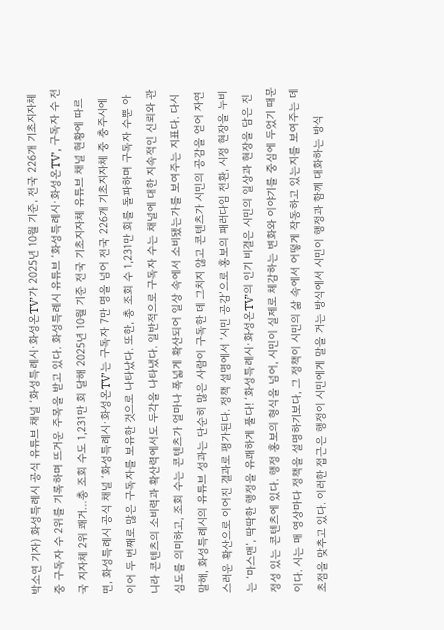박소연 기자) 화성특례시 공식 유튜브 채널 ‘화성특례시·화성온TV’가 2025년 10월 기준, 전국 226개 기초지자체 중 구독자 수 2위를 기록하며 뜨거운 주목을 받고 있다. 화성특례시 유튜브 ‘화성특례시·화성온TV’, 구독자 수 전국 지자체 2위 쾌거…총 조회 수도 1,231만 회 달해 2025년 10월 기준 전국 기초지자체 유튜브 채널 현황에 따르면, 화성특례시 공식 채널 ‘화성특례시·화성온TV’는 구독자 7만 명을 넘어 전국 226개 기초지자체 중 충주시에 이어 두 번째로 많은 구독자를 보유한 것으로 나타났다. 또한, 총 조회 수 1,231만 회를 돌파하며 구독자 수뿐 아니라 콘텐츠의 소비력과 확산력에서도 두각을 나타냈다. 일반적으로 구독자 수는 채널에 대한 지속적인 신뢰와 관심도를 의미하고, 조회 수는 콘텐츠가 얼마나 폭넓게 확산되어 일상 속에서 소비됐는가를 보여주는 지표다. 다시 말해, 화성특례시의 유튜브 성과는 단순히 많은 사람이 구독한 데 그치지 않고 콘텐츠가 시민의 공감을 얻어 자연스러운 확산으로 이어진 결과로 평가된다. 정책 설명에서 ‘시민 공감’으로 홍보의 패러다임 전환, 시정 현장을 누비는 ‘마스맨’, 딱딱한 행정을 유쾌하게 풀다! ‘화성특례시·화성온TV’의 인기 비결은 시민의 일상과 현장을 담은 진정성 있는 콘텐츠에 있다. 행정 홍보의 형식을 넘어, 시민이 실제로 체감하는 변화와 이야기를 중심에 두었기 때문이다. 시는 매 영상마다 정책을 설명하기보다, 그 정책이 시민의 삶 속에서 어떻게 작동하고 있는지를 보여주는 데 초점을 맞추고 있다. 이러한 접근은 행정이 시민에게 말을 거는 방식에서 시민이 행정과 함께 대화하는 방식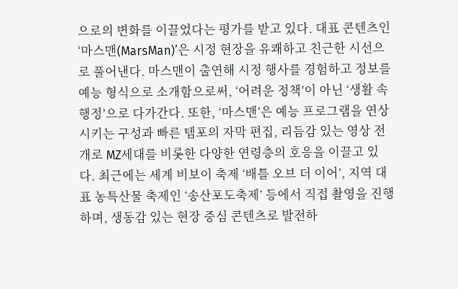으로의 변화를 이끌었다는 평가를 받고 있다. 대표 콘텐츠인‘마스맨(MarsMan)’은 시정 현장을 유쾌하고 친근한 시선으로 풀어낸다. 마스맨이 출연해 시정 행사를 경험하고 정보를 예능 형식으로 소개함으로써, ‘어려운 정책’이 아닌 ‘생활 속 행정’으로 다가간다. 또한, ‘마스맨’은 예능 프로그램을 연상시키는 구성과 빠른 템포의 자막 편집, 리듬감 있는 영상 전개로 MZ세대를 비롯한 다양한 연령층의 호응을 이끌고 있다. 최근에는 세계 비보이 축제 ‘배틀 오브 더 이어’, 지역 대표 농특산물 축제인 ‘송산포도축제’ 등에서 직접 촬영을 진행하며, 생동감 있는 현장 중심 콘텐츠로 발전하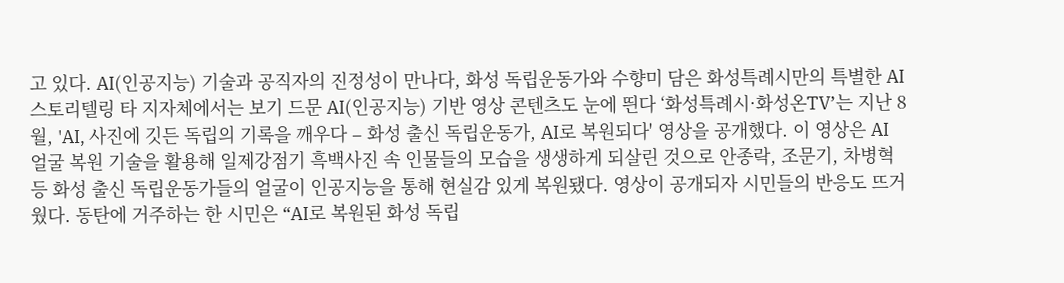고 있다. AI(인공지능) 기술과 공직자의 진정성이 만나다, 화성 독립운동가와 수향미 담은 화성특례시만의 특별한 AI 스토리텔링 타 지자체에서는 보기 드문 AI(인공지능) 기반 영상 콘텐츠도 눈에 띈다 ‘화성특례시·화성온TV’는 지난 8월, 'AI, 사진에 깃든 독립의 기록을 깨우다 – 화성 출신 독립운동가, AI로 복원되다' 영상을 공개했다. 이 영상은 AI 얼굴 복원 기술을 활용해 일제강점기 흑백사진 속 인물들의 모습을 생생하게 되살린 것으로 안종락, 조문기, 차병혁 등 화성 출신 독립운동가들의 얼굴이 인공지능을 통해 현실감 있게 복원됐다. 영상이 공개되자 시민들의 반응도 뜨거웠다. 동탄에 거주하는 한 시민은 “AI로 복원된 화성 독립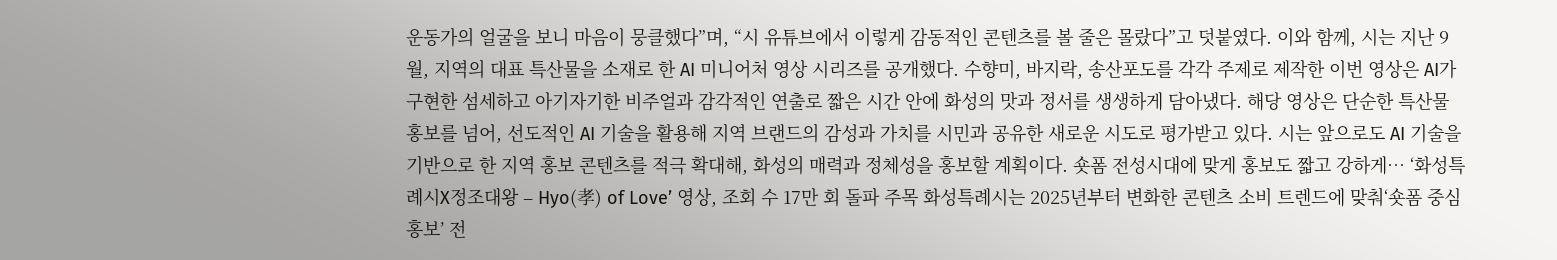운동가의 얼굴을 보니 마음이 뭉클했다”며, “시 유튜브에서 이렇게 감동적인 콘텐츠를 볼 줄은 몰랐다”고 덧붙였다. 이와 함께, 시는 지난 9월, 지역의 대표 특산물을 소재로 한 AI 미니어처 영상 시리즈를 공개했다. 수향미, 바지락, 송산포도를 각각 주제로 제작한 이번 영상은 AI가 구현한 섬세하고 아기자기한 비주얼과 감각적인 연출로 짧은 시간 안에 화성의 맛과 정서를 생생하게 담아냈다. 해당 영상은 단순한 특산물 홍보를 넘어, 선도적인 AI 기술을 활용해 지역 브랜드의 감성과 가치를 시민과 공유한 새로운 시도로 평가받고 있다. 시는 앞으로도 AI 기술을 기반으로 한 지역 홍보 콘텐츠를 적극 확대해, 화성의 매력과 정체성을 홍보할 계획이다. 숏폼 전성시대에 맞게 홍보도 짧고 강하게… ‘화성특례시X정조대왕 – Hyo(孝) of Love’ 영상, 조회 수 17만 회 돌파 주목 화성특례시는 2025년부터 변화한 콘텐츠 소비 트렌드에 맞춰‘숏폼 중심 홍보’ 전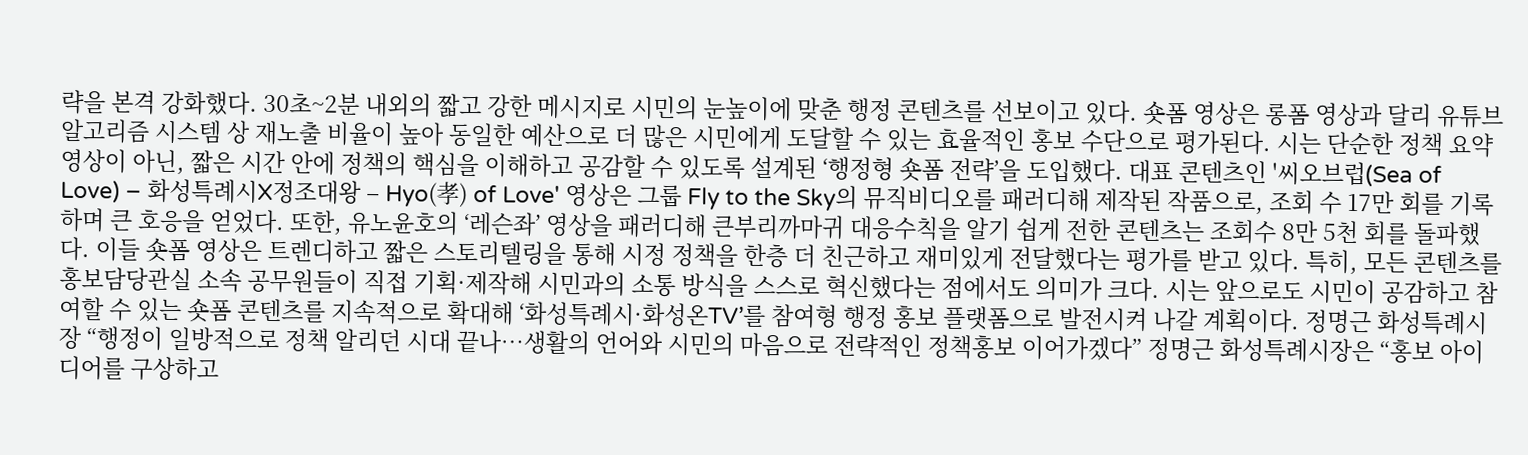략을 본격 강화했다. 30초~2분 내외의 짧고 강한 메시지로 시민의 눈높이에 맞춘 행정 콘텐츠를 선보이고 있다. 숏폼 영상은 롱폼 영상과 달리 유튜브 알고리즘 시스템 상 재노출 비율이 높아 동일한 예산으로 더 많은 시민에게 도달할 수 있는 효율적인 홍보 수단으로 평가된다. 시는 단순한 정책 요약 영상이 아닌, 짧은 시간 안에 정책의 핵심을 이해하고 공감할 수 있도록 설계된 ‘행정형 숏폼 전략’을 도입했다. 대표 콘텐츠인 '씨오브럽(Sea of Love) – 화성특례시X정조대왕 – Hyo(孝) of Love' 영상은 그룹 Fly to the Sky의 뮤직비디오를 패러디해 제작된 작품으로, 조회 수 17만 회를 기록하며 큰 호응을 얻었다. 또한, 유노윤호의 ‘레슨좌’ 영상을 패러디해 큰부리까마귀 대응수칙을 알기 쉽게 전한 콘텐츠는 조회수 8만 5천 회를 돌파했다. 이들 숏폼 영상은 트렌디하고 짧은 스토리텔링을 통해 시정 정책을 한층 더 친근하고 재미있게 전달했다는 평가를 받고 있다. 특히, 모든 콘텐츠를 홍보담당관실 소속 공무원들이 직접 기획·제작해 시민과의 소통 방식을 스스로 혁신했다는 점에서도 의미가 크다. 시는 앞으로도 시민이 공감하고 참여할 수 있는 숏폼 콘텐츠를 지속적으로 확대해 ‘화성특례시·화성온TV’를 참여형 행정 홍보 플랫폼으로 발전시켜 나갈 계획이다. 정명근 화성특례시장 “행정이 일방적으로 정책 알리던 시대 끝나…생활의 언어와 시민의 마음으로 전략적인 정책홍보 이어가겠다” 정명근 화성특례시장은 “홍보 아이디어를 구상하고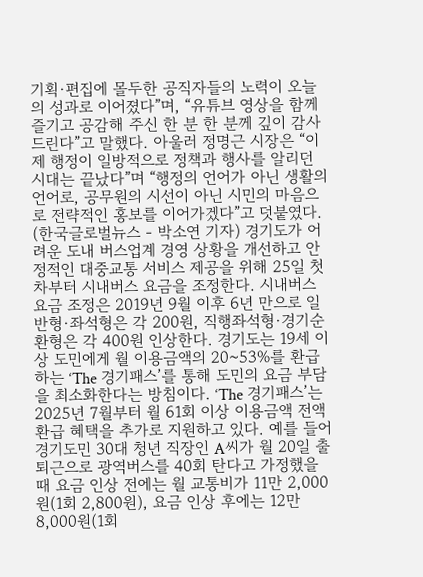기획·편집에 몰두한 공직자들의 노력이 오늘의 성과로 이어졌다”며, “유튜브 영상을 함께 즐기고 공감해 주신 한 분 한 분께 깊이 감사드린다”고 말했다. 아울러 정명근 시장은 “이제 행정이 일방적으로 정책과 행사를 알리던 시대는 끝났다”며 “행정의 언어가 아닌 생활의 언어로, 공무원의 시선이 아닌 시민의 마음으로 전략적인 홍보를 이어가겠다”고 덧붙였다.
(한국글로벌뉴스 - 박소연 기자) 경기도가 어려운 도내 버스업계 경영 상황을 개선하고 안정적인 대중교통 서비스 제공을 위해 25일 첫차부터 시내버스 요금을 조정한다. 시내버스 요금 조정은 2019년 9월 이후 6년 만으로 일반형·좌석형은 각 200원, 직행좌석형·경기순환형은 각 400원 인상한다. 경기도는 19세 이상 도민에게 월 이용금액의 20~53%를 환급하는 ‘The 경기패스’를 통해 도민의 요금 부담을 최소화한다는 방침이다. ‘The 경기패스’는 2025년 7월부터 월 61회 이상 이용금액 전액 환급 혜택을 추가로 지원하고 있다. 예를 들어 경기도민 30대 청년 직장인 A씨가 월 20일 출퇴근으로 광역버스를 40회 탄다고 가정했을때 요금 인상 전에는 월 교통비가 11만 2,000원(1회 2,800원), 요금 인상 후에는 12만 8,000원(1회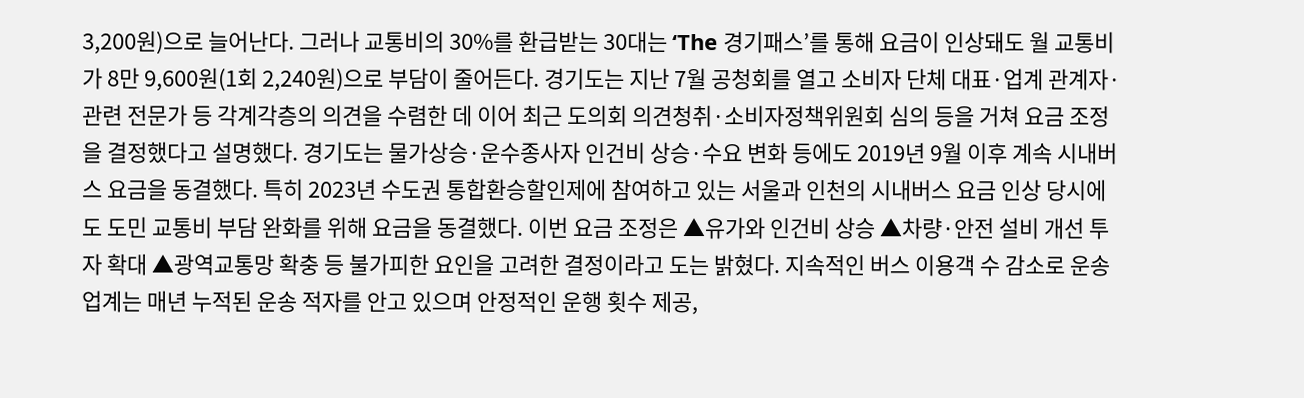3,200원)으로 늘어난다. 그러나 교통비의 30%를 환급받는 30대는 ‘The 경기패스’를 통해 요금이 인상돼도 월 교통비가 8만 9,600원(1회 2,240원)으로 부담이 줄어든다. 경기도는 지난 7월 공청회를 열고 소비자 단체 대표·업계 관계자·관련 전문가 등 각계각층의 의견을 수렴한 데 이어 최근 도의회 의견청취·소비자정책위원회 심의 등을 거쳐 요금 조정을 결정했다고 설명했다. 경기도는 물가상승·운수종사자 인건비 상승·수요 변화 등에도 2019년 9월 이후 계속 시내버스 요금을 동결했다. 특히 2023년 수도권 통합환승할인제에 참여하고 있는 서울과 인천의 시내버스 요금 인상 당시에도 도민 교통비 부담 완화를 위해 요금을 동결했다. 이번 요금 조정은 ▲유가와 인건비 상승 ▲차량·안전 설비 개선 투자 확대 ▲광역교통망 확충 등 불가피한 요인을 고려한 결정이라고 도는 밝혔다. 지속적인 버스 이용객 수 감소로 운송업계는 매년 누적된 운송 적자를 안고 있으며 안정적인 운행 횟수 제공,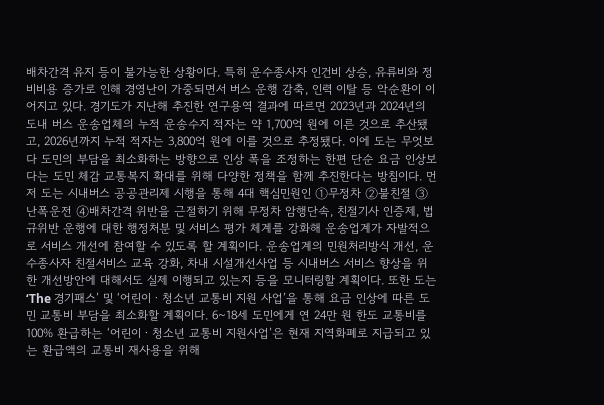배차간격 유지 등이 불가능한 상황이다. 특히 운수종사자 인건비 상승, 유류비와 정비비용 증가로 인해 경영난이 가중되면서 버스 운행 감축, 인력 이탈 등 악순환이 이어지고 있다. 경기도가 지난해 추진한 연구용역 결과에 따르면 2023년과 2024년의 도내 버스 운송업체의 누적 운송수지 적자는 약 1,700억 원에 이른 것으로 추산됐고, 2026년까지 누적 적자는 3,800억 원에 이를 것으로 추정됐다. 이에 도는 무엇보다 도민의 부담을 최소화하는 방향으로 인상 폭을 조정하는 한편 단순 요금 인상보다는 도민 체감 교통복지 확대를 위해 다양한 정책을 함께 추진한다는 방침이다. 먼저 도는 시내버스 공공관리제 시행을 통해 4대 핵심민원인 ①무정차 ②불친절 ③난폭운전 ④배차간격 위반을 근절하기 위해 무정차 암행단속, 친절기사 인증제, 법규위반 운행에 대한 행정처분 및 서비스 평가 체계를 강화해 운송업계가 자발적으로 서비스 개선에 참여할 수 있도록 할 계획이다. 운송업계의 민원처리방식 개선, 운수종사자 친절서비스 교육 강화, 차내 시설개선사업 등 시내버스 서비스 향상을 위한 개선방안에 대해서도 실제 이행되고 있는지 등을 모니터링할 계획이다. 또한 도는 ‘The 경기패스’ 및 ‘어린이ㆍ청소년 교통비 지원 사업’을 통해 요금 인상에 따른 도민 교통비 부담을 최소화할 계획이다. 6~18세 도민에게 연 24만 원 한도 교통비를 100% 환급하는 ‘어린이ㆍ청소년 교통비 지원사업’은 현재 지역화폐로 지급되고 있는 환급액의 교통비 재사용을 위해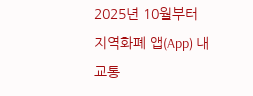2025년 10월부터 지역화폐 앱(App) 내 교통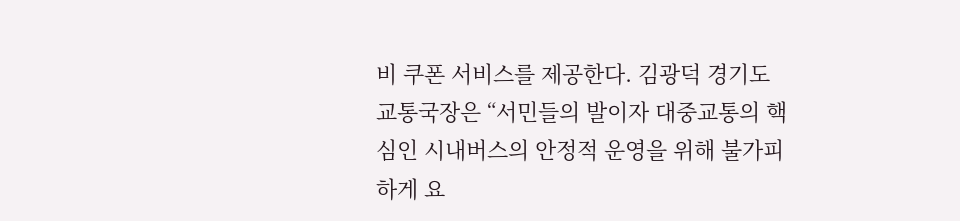비 쿠폰 서비스를 제공한다. 김광덕 경기도 교통국장은 “서민들의 발이자 대중교통의 핵심인 시내버스의 안정적 운영을 위해 불가피하게 요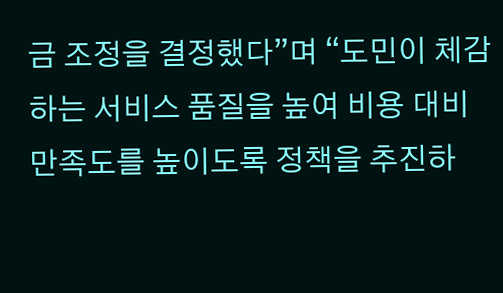금 조정을 결정했다”며 “도민이 체감하는 서비스 품질을 높여 비용 대비 만족도를 높이도록 정책을 추진하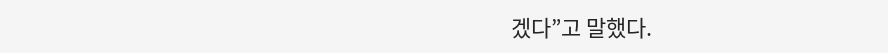겠다”고 말했다.